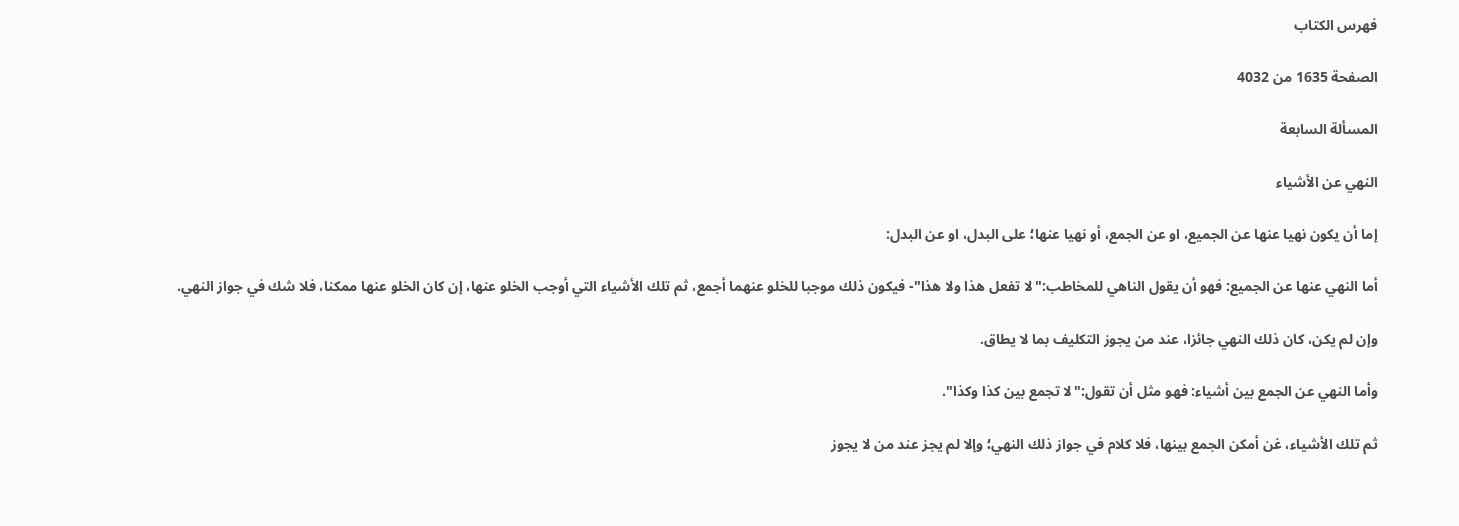فهرس الكتاب

الصفحة 1635 من 4032

المسألة السابعة

النهي عن الأشياء

إما أن يكون نهيا عنها عن الجميع، او عن الجمع، أو نهيا عنها؛ على البدل، او عن البدل:

أما النهي عنها عن الجميع: فهو أن يقول الناهي للمخاطب:"لا تفعل هذا ولا هذا"- فيكون ذلك موجبا للخلو عنهما أجمع، ثم تلك الأشياء التي أوجب الخلو عنها، إن كان الخلو عنها ممكنا، فلا شك في جواز النهي.

وإن لم يكن، كان ذلك النهي جائزا، عند من يجوز التكليف بما لا يطاق.

وأما النهي عن الجمع بين أشياء: فهو مثل أن تقول:"لا تجمع بين كذا وكذا".

ثم تلك الأشياء، غن أمكن الجمع بينها، فلا كلام في جواز ذلك النهي؛ وإلا لم يجز عند من لا يجوز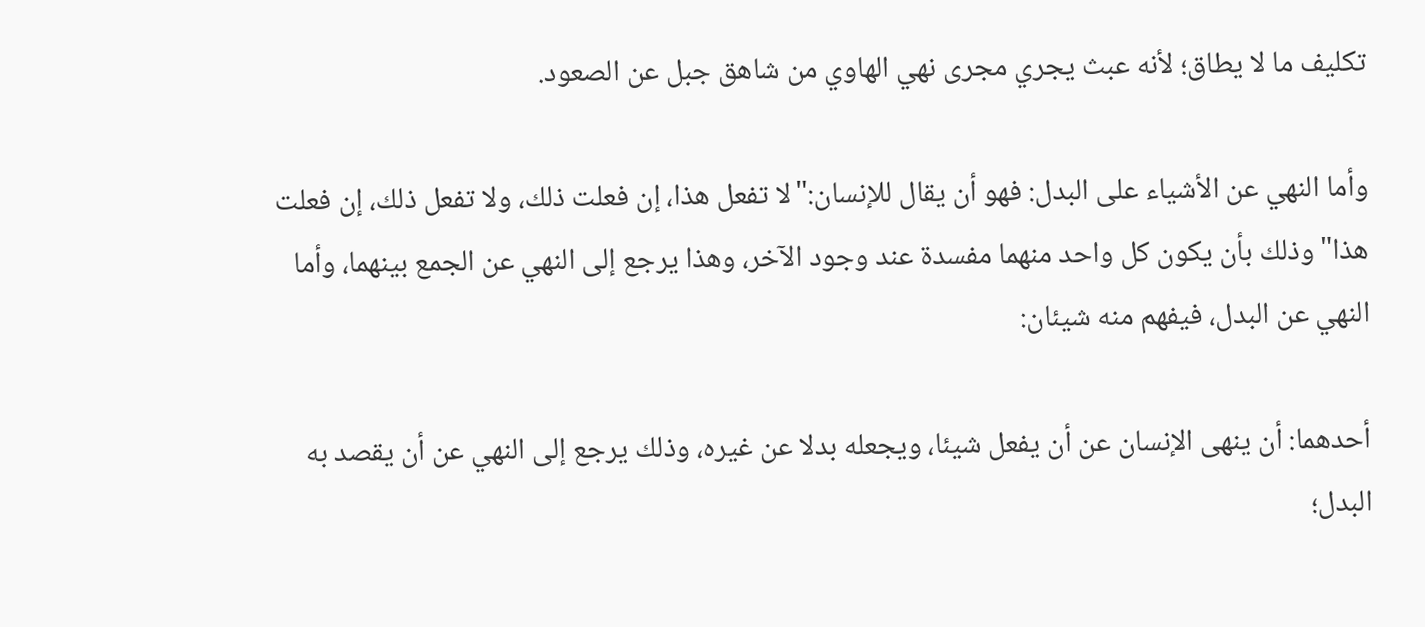تكليف ما لا يطاق؛ لأنه عبث يجري مجرى نهي الهاوي من شاهق جبل عن الصعود.

وأما النهي عن الأشياء على البدل: فهو أن يقال للإنسان:"لا تفعل هذا، إن فعلت ذلك، ولا تفعل ذلك، إن فعلت هذا"وذلك بأن يكون كل واحد منهما مفسدة عند وجود الآخر، وهذا يرجع إلى النهي عن الجمع بينهما، وأما النهي عن البدل، فيفهم منه شيئان:

أحدهما: أن ينهى الإنسان عن أن يفعل شيئا، ويجعله بدلا عن غيره، وذلك يرجع إلى النهي عن أن يقصد به البدل؛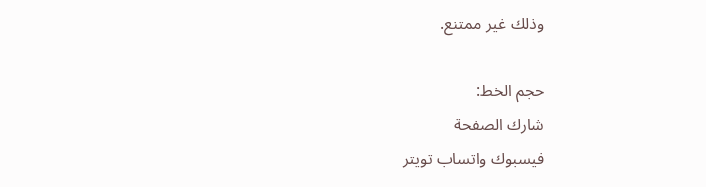وذلك غير ممتنع.

حجم الخط:
شارك الصفحة
فيسبوك واتساب تويتر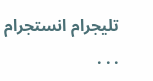تليجرام انستجرام
. . .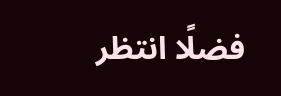فضلًا انتظر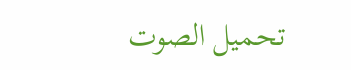تحميل الصوت